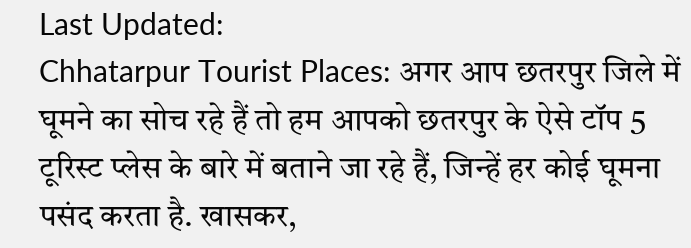Last Updated:
Chhatarpur Tourist Places: अगर आप छतरपुर जिले में घूमने का सोच रहे हैं तो हम आपको छतरपुर के ऐसे टॉप 5 टूरिस्ट प्लेस के बारे में बताने जा रहे हैं, जिन्हें हर कोई घूमना पसंद करता है. खासकर,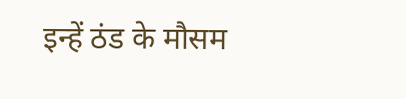इन्हें ठंड के मौसम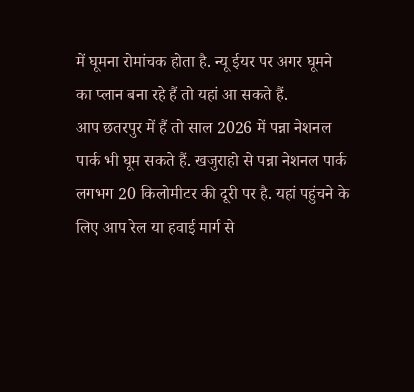में घूमना रोमांचक होता है. न्यू ईयर पर अगर घूमने का प्लान बना रहे हैं तो यहां आ सकते हैं.
आप छतरपुर में हैं तो साल 2026 में पन्ना नेशनल पार्क भी घूम सकते हैं. खजुराहो से पन्ना नेशनल पार्क लगभग 20 किलोमीटर की दूरी पर है. यहां पहुंचने के लिए आप रेल या हवाई मार्ग से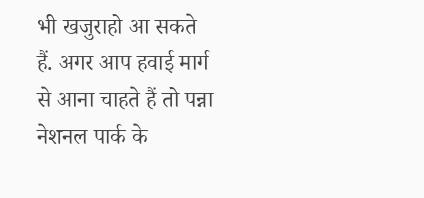भी खजुराहो आ सकते हैं. अगर आप हवाई मार्ग से आना चाहते हैं तो पन्ना नेशनल पार्क के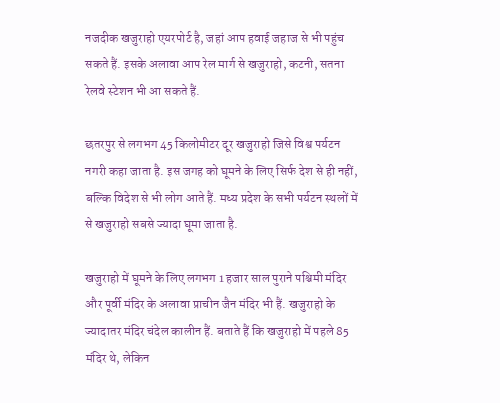नजदीक खजुराहो एयरपोर्ट है, जहां आप हवाई जहाज से भी पहुंच सकते हैं. इसके अलावा आप रेल मार्ग से खजुराहो, कटनी, सतना रेलवे स्टेशन भी आ सकते हैं.

छतरपुर से लगभग 45 किलोमीटर दूर खजुराहो जिसे विश्व पर्यटन नगरी कहा जाता है. इस जगह को घूमने के लिए सिर्फ देश से ही नहीं, बल्कि विदेश से भी लोग आते हैं. मध्य प्रदेश के सभी पर्यटन स्थलों में से खजुराहो सबसे ज्यादा घूमा जाता है.

खजुराहो में घूमने के लिए लगभग 1 हजार साल पुराने पश्चिमी मंदिर और पूर्वी मंदिर के अलावा प्राचीन जैन मंदिर भी हैं. खजुराहो के ज्यादातर मंदिर चंदेल कालीन हैं. बताते हैं कि खजुराहो में पहले 85 मंदिर थे, लेकिन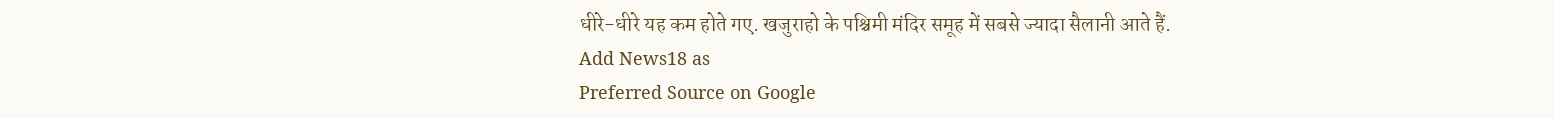धीरे-धीरे यह कम होते गए. खजुराहो के पश्चिमी मंदिर समूह में सबसे ज्यादा सैलानी आते हैं.
Add News18 as
Preferred Source on Google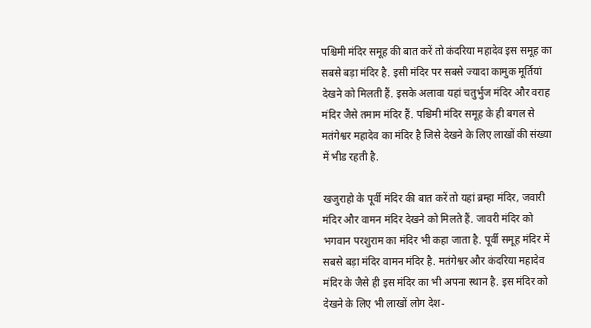पश्चिमी मंदिर समूह की बात करें तो कंदरिया महादेव इस समूह का सबसे बड़ा मंदिर है. इसी मंदिर पर सबसे ज्यादा कामुक मूर्तियां देखने को मिलती हैं. इसके अलावा यहां चतुर्भुज मंदिर और वराह मंदिर जैसे तमाम मंदिर हैं. पश्चिमी मंदिर समूह के ही बगल से मतंगेश्वर महादेव का मंदिर है जिसे देखने के लिए लाखों की संख्या में भीड रहती है.

खजुराहो के पूर्वी मंदिर की बात करें तो यहां ब्रम्हा मंदिर, जवारी मंदिर और वामन मंदिर देखने को मिलते हैं. जावरी मंदिर को भगवान परशुराम का मंदिर भी कहा जाता है. पूर्वी समूह मंदिर में सबसे बड़ा मंदिर वामन मंदिर है. मतंगेश्वर और कंदरिया महादेव मंदिर के जैसे ही इस मंदिर का भी अपना स्थान है. इस मंदिर को देखने के लिए भी लाखों लोग देश-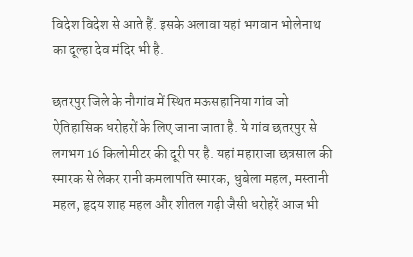विदेश विदेश से आते हैं. इसके अलावा यहां भगवान भोलेनाथ का दूल्हा देव मंदिर भी है.

छतरपुर जिले के नौगांव में स्थित मऊसहानिया गांव जो ऐतिहासिक धरोहरों के लिए जाना जाता है. ये गांव छतरपुर से लगभग 16 किलोमीटर की दूरी पर है. यहां महाराजा छत्रसाल की स्मारक से लेकर रानी कमलापति स्मारक, धुबेला महल, मस्तानी महल, हृदय शाह महल और शीतल गढ़ी जैसी धरोहरें आज भी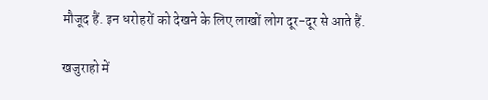मौजूद हैं. इन धरोहरों को देखने के लिए लाखों लोग दूर-दूर से आते हैं.

खजुराहो में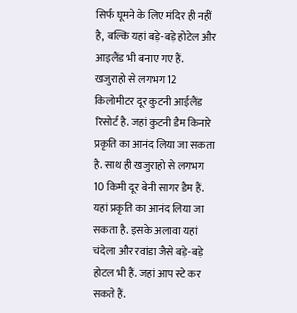सिर्फ घूमने के लिए मंदिर ही नहीं है, बल्कि यहां बड़े-बड़े होटेल और आइलैंड भी बनाए गए हैं. खजुराहो से लगभग 12 किलोमीटर दूर कुटनी आईलैंड रिसोर्ट है. जहां कुटनी डैम किनारे प्रकृति का आनंद लिया जा सकता है. साथ ही खजुराहो से लगभग 10 किमी दूर बेनी सागर डैम हैं. यहां प्रकृति का आनंद लिया जा सकता है. इसके अलावा यहां चंदेला और रवांडा जैसे बड़े-बड़े होटल भी हैं. जहां आप स्टे कर सकते हैं.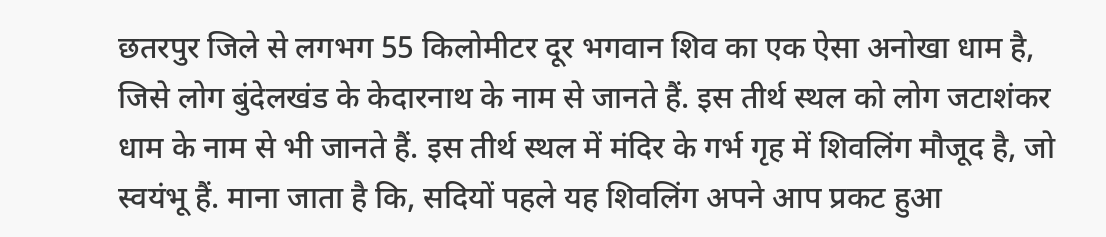छतरपुर जिले से लगभग 55 किलोमीटर दूर भगवान शिव का एक ऐसा अनोखा धाम है, जिसे लोग बुंदेलखंड के केदारनाथ के नाम से जानते हैं. इस तीर्थ स्थल को लोग जटाशंकर धाम के नाम से भी जानते हैं. इस तीर्थ स्थल में मंदिर के गर्भ गृह में शिवलिंग मौजूद है, जो स्वयंभू हैं. माना जाता है कि, सदियों पहले यह शिवलिंग अपने आप प्रकट हुआ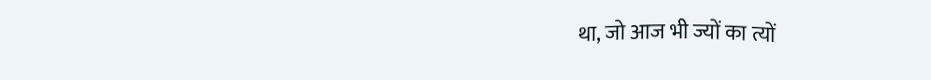था, जो आज भी ज्यों का त्यों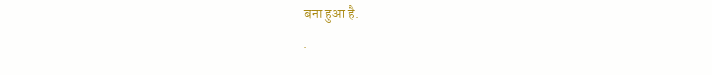बना हुआ है.
.